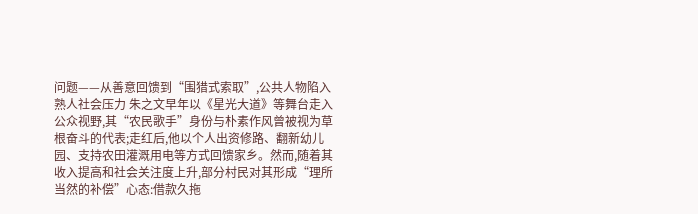问题——从善意回馈到“围猎式索取”,公共人物陷入熟人社会压力 朱之文早年以《星光大道》等舞台走入公众视野,其“农民歌手”身份与朴素作风曾被视为草根奋斗的代表;走红后,他以个人出资修路、翻新幼儿园、支持农田灌溉用电等方式回馈家乡。然而,随着其收入提高和社会关注度上升,部分村民对其形成“理所当然的补偿”心态:借款久拖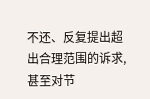不还、反复提出超出合理范围的诉求,甚至对节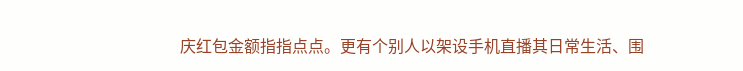庆红包金额指指点点。更有个别人以架设手机直播其日常生活、围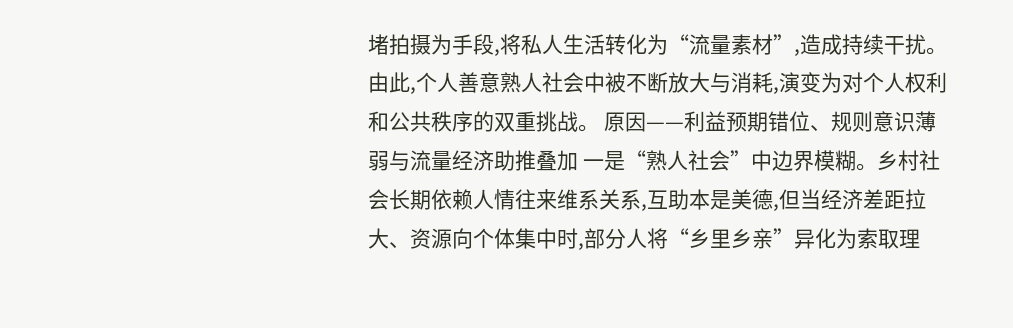堵拍摄为手段,将私人生活转化为“流量素材”,造成持续干扰。由此,个人善意熟人社会中被不断放大与消耗,演变为对个人权利和公共秩序的双重挑战。 原因——利益预期错位、规则意识薄弱与流量经济助推叠加 一是“熟人社会”中边界模糊。乡村社会长期依赖人情往来维系关系,互助本是美德,但当经济差距拉大、资源向个体集中时,部分人将“乡里乡亲”异化为索取理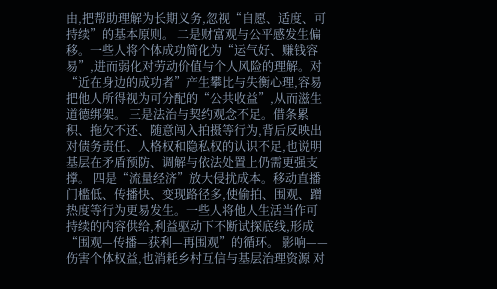由,把帮助理解为长期义务,忽视“自愿、适度、可持续”的基本原则。 二是财富观与公平感发生偏移。一些人将个体成功简化为“运气好、赚钱容易”,进而弱化对劳动价值与个人风险的理解。对“近在身边的成功者”产生攀比与失衡心理,容易把他人所得视为可分配的“公共收益”,从而滋生道德绑架。 三是法治与契约观念不足。借条累积、拖欠不还、随意闯入拍摄等行为,背后反映出对债务责任、人格权和隐私权的认识不足,也说明基层在矛盾预防、调解与依法处置上仍需更强支撑。 四是“流量经济”放大侵扰成本。移动直播门槛低、传播快、变现路径多,使偷拍、围观、蹭热度等行为更易发生。一些人将他人生活当作可持续的内容供给,利益驱动下不断试探底线,形成“围观—传播—获利—再围观”的循环。 影响——伤害个体权益,也消耗乡村互信与基层治理资源 对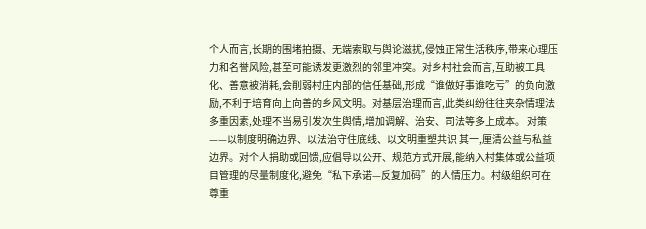个人而言,长期的围堵拍摄、无端索取与舆论滋扰,侵蚀正常生活秩序,带来心理压力和名誉风险,甚至可能诱发更激烈的邻里冲突。对乡村社会而言,互助被工具化、善意被消耗,会削弱村庄内部的信任基础,形成“谁做好事谁吃亏”的负向激励,不利于培育向上向善的乡风文明。对基层治理而言,此类纠纷往往夹杂情理法多重因素,处理不当易引发次生舆情,增加调解、治安、司法等多上成本。 对策——以制度明确边界、以法治守住底线、以文明重塑共识 其一,厘清公益与私益边界。对个人捐助或回馈,应倡导以公开、规范方式开展,能纳入村集体或公益项目管理的尽量制度化,避免“私下承诺—反复加码”的人情压力。村级组织可在尊重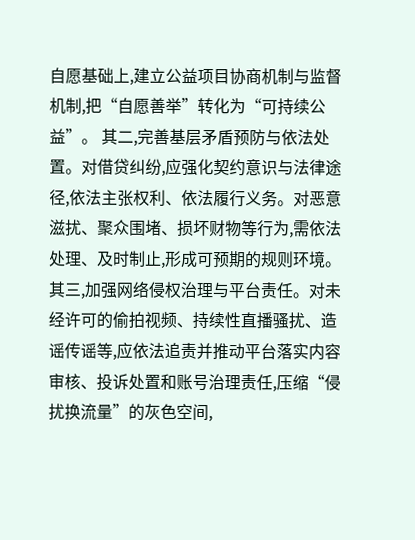自愿基础上,建立公益项目协商机制与监督机制,把“自愿善举”转化为“可持续公益”。 其二,完善基层矛盾预防与依法处置。对借贷纠纷,应强化契约意识与法律途径,依法主张权利、依法履行义务。对恶意滋扰、聚众围堵、损坏财物等行为,需依法处理、及时制止,形成可预期的规则环境。 其三,加强网络侵权治理与平台责任。对未经许可的偷拍视频、持续性直播骚扰、造谣传谣等,应依法追责并推动平台落实内容审核、投诉处置和账号治理责任,压缩“侵扰换流量”的灰色空间,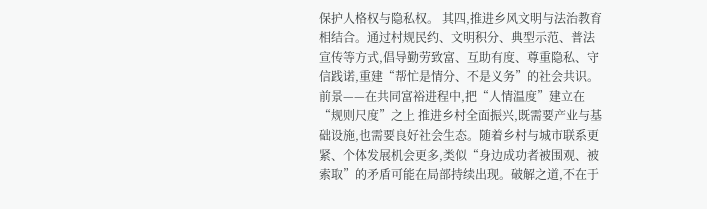保护人格权与隐私权。 其四,推进乡风文明与法治教育相结合。通过村规民约、文明积分、典型示范、普法宣传等方式,倡导勤劳致富、互助有度、尊重隐私、守信践诺,重建“帮忙是情分、不是义务”的社会共识。 前景——在共同富裕进程中,把“人情温度”建立在“规则尺度”之上 推进乡村全面振兴,既需要产业与基础设施,也需要良好社会生态。随着乡村与城市联系更紧、个体发展机会更多,类似“身边成功者被围观、被索取”的矛盾可能在局部持续出现。破解之道,不在于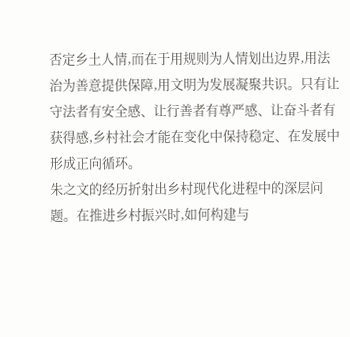否定乡土人情,而在于用规则为人情划出边界,用法治为善意提供保障,用文明为发展凝聚共识。只有让守法者有安全感、让行善者有尊严感、让奋斗者有获得感,乡村社会才能在变化中保持稳定、在发展中形成正向循环。
朱之文的经历折射出乡村现代化进程中的深层问题。在推进乡村振兴时,如何构建与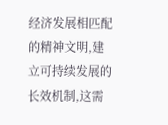经济发展相匹配的精神文明,建立可持续发展的长效机制,这需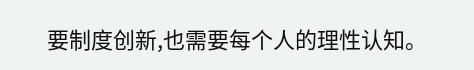要制度创新,也需要每个人的理性认知。